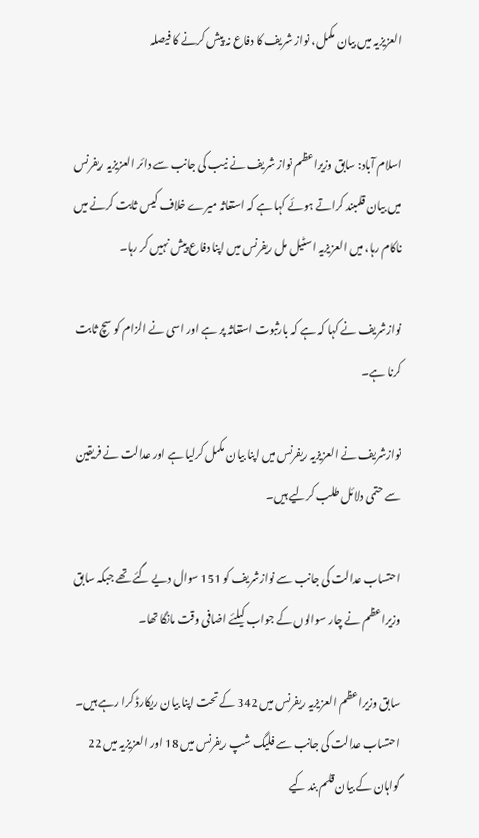العزیزیہ میں بیان مکمل، نواز شریف کا دفاع نہ پیش کرنے کا فیصلہ


اسلام آباد: سابق وزیراعظم نواز شریف نے نیب کی جانب سے دائر العزیزیہ ریفرنس میں بیان قلمبند کراتے ہوئے کہا ہے کہ استغاثہ میرے خلاف کیس ثابت کرنے میں ناکام رہا، میں العزیزیہ اسٹیل مل ریفرنس میں اپنا دفاع پیش نہیں کر رہا۔

نوازشریف نے کہا کہ ہے کہ بارثبوت استغاثہ پر ہے اور اسی نے الزام کو سچ ثابت کرنا ہے۔

نوازشریف نے العزیزیہ ریفرنس میں اپنا بیان مکمل کرلیا ہے اور عدالت نے فریقین سے حتمی دلائل طلب کرلیے ہیں۔

احتساب عدالت کی جانب سے نوازشریف کو 151 سوال دیے گئے تھے جبکہ سابق وزیراعظم نے چار سوالوں کے جواب کیلئے اضافی وقت مانگا تھا۔

سابق وزیراعظم العزیزیہ ریفرنس میں 342 کے تحت اپنا بیان ریکارڈ کرا رہے ہیں۔ احتساب عدالت کی جانب سے فلیگ شپ ریفرنس میں 18 اور العزیزیہ میں 22 گواہان کے بیان قلم بند کیے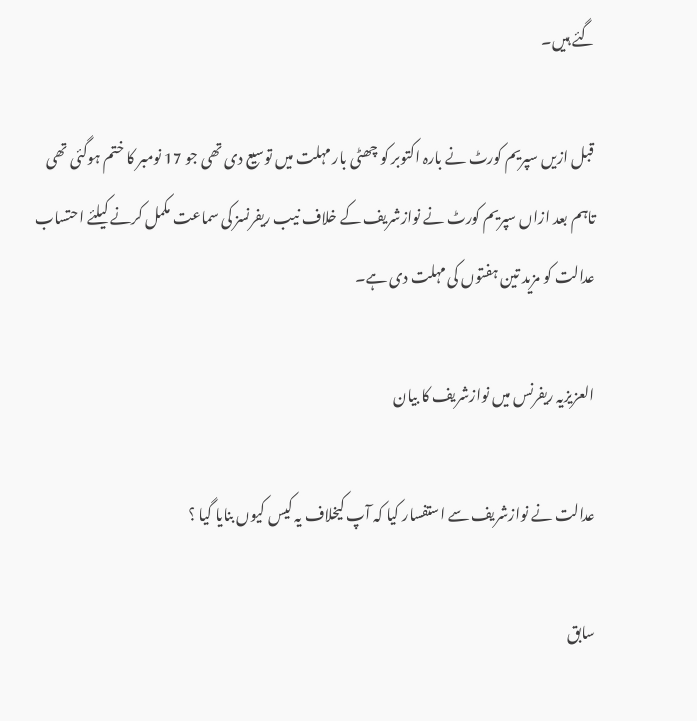گئے ہیں۔

قبل ازیں سپریم کورٹ نے بارہ اکتوبر کو چھٹی بار مہلت میں توسیع دی تھی جو 17 نومبر کا ختم ہوگئی تھی تاہم بعد ازاں سپریم کورٹ نے نوازشریف کے خلاف نیب ریفرنسز کی سماعت مکمل کرنے کیلئے احتساب عدالت کو مزید تین ہفتوں کی مہلت دی ہے۔

العزیزیہ ریفرنس میں نوازشریف کا بیان

عدالت نے نوازشریف سے استفسار کیا کہ آپ کیخلاف یہ کیس کیوں بنایا گیا ؟

سابق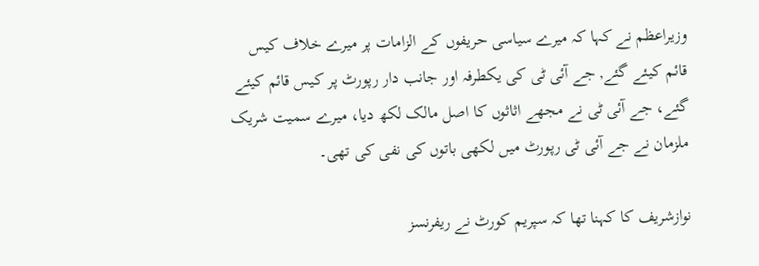وزیراعظم نے کہا کہ میرے سیاسی حریفوں کے الزامات پر میرے خلاف کیس قائم کیئے گئے, جے آئی ٹی کی یکطرفہ اور جانب دار رپورٹ پر کیس قائم کیئے گئے، جے آئی ٹی نے مجھے اثاثوں کا اصل مالک لکھ دیا، میرے سمیت شریک ملزمان نے جے آئی ٹی رپورٹ میں لکھی باتوں کی نفی کی تھی۔

نوازشریف کا کہنا تھا کہ سپریم کورٹ نے ریفرنسز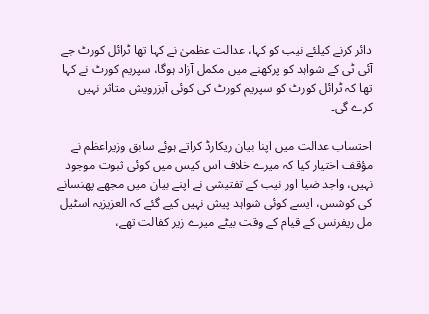دائر کرنے کیلئے نیب کو کہا، عدالت عظمیٰ نے کہا تھا ٹرائل کورٹ جے آئی ٹی کے شواہد کو پرکھنے میں مکمل آزاد ہوگا، سپریم کورٹ نے کہا تھا کہ ٹرائل کورٹ کو سپریم کورٹ کی کوئی آبزرویش متاثر نہیں کرے گی۔

احتساب عدالت میں اپنا بیان ریکارڈ کراتے ہوئے سابق وزیراعظم نے مؤقف اختیار کیا کہ میرے خلاف اس کیس میں کوئی ثبوت موجود نہیں، واجد ضیا اور نیب کے تفتیشی نے اپنے بیان میں مجھے پھنسانے کی کوشس، ایسے کوئی شواہد پیش نہیں کیے گئے کہ العزیزیہ اسٹیل مل ریفرنس کے قیام کے وقت بیٹے میرے زیر کفالت تھے،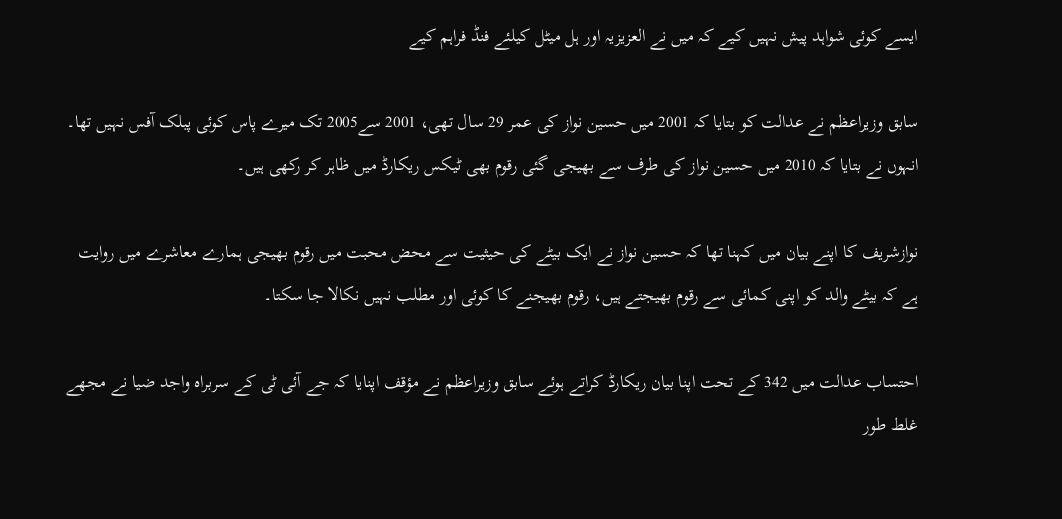ایسے کوئی شواہد پیش نہیں کیے کہ میں نے العزیزیہ اور ہل میٹل کیلئے فنڈ فراہم کیے

سابق وزیراعظم نے عدالت کو بتایا کہ 2001 میں حسین نواز کی عمر 29 سال تھی، 2001 سے2005 تک میرے پاس کوئی پبلک آفس نہیں تھا۔ انہوں نے بتایا کہ 2010 میں حسین نواز کی طرف سے بھیجی گئی رقوم بھی ٹیکس ریکارڈ میں ظاہر کر رکھی ہیں۔

نوازشریف کا اپنے بیان میں کہنا تھا کہ حسین نواز نے ایک بیٹے کی حیثیت سے محض محبت میں رقوم بھیجی ہمارے معاشرے میں روایت ہے کہ بیٹے والد کو اپنی کمائی سے رقوم بھیجتے ہیں، رقوم بھیجنے کا کوئی اور مطلب نہیں نکالا جا سکتا۔

احتساب عدالت میں 342 کے تحت اپنا بیان ریکارڈ کراتے ہوئے سابق وزیراعظم نے مؤقف اپنایا کہ جے آئی ٹی کے سربراہ واجد ضیا نے مجھے غلط طور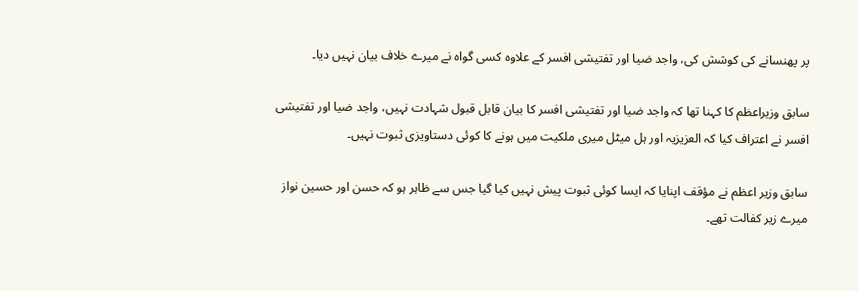پر پھنسانے کی کوشش کی، واجد ضیا اور تفتیشی افسر کے علاوہ کسی گواہ نے میرے خلاف بیان نہیں دیا۔

سابق وزیراعظم کا کہنا تھا کہ واجد ضیا اور تفتیشی افسر کا بیان قابل قبول شہادت نہیں، واجد ضیا اور تفتیشی افسر نے اعتراف کیا کہ العزیزیہ اور ہل میٹل میری ملکیت میں ہونے کا کوئی دستاویزی ثبوت نہیں۔

سابق وزیر اعظم نے مؤقف اپنایا کہ ایسا کوئی ثبوت پیش نہیں کیا گیا جس سے ظاہر ہو کہ حسن اور حسین نواز میرے زیر کفالت تھے۔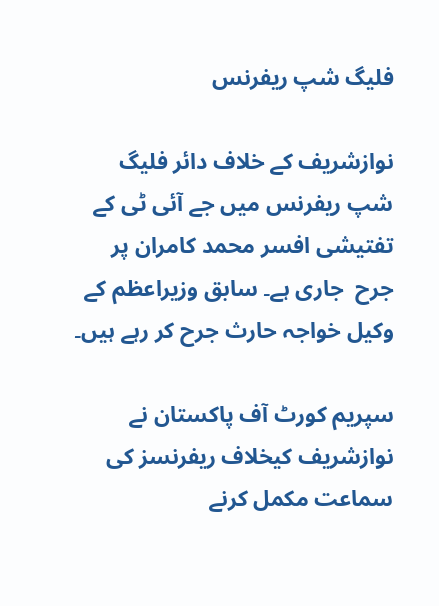فلیگ شپ ریفرنس

نوازشریف کے خلاف دائر فلیگ شپ ریفرنس میں جے آئی ٹی کے تفتیشی افسر محمد کامران پر جرح  جاری ہے۔ سابق وزیراعظم کے وکیل خواجہ حارث جرح کر رہے ہیں۔

سپریم کورٹ آف پاکستان نے نوازشریف کیخلاف ریفرنسز کی سماعت مکمل کرنے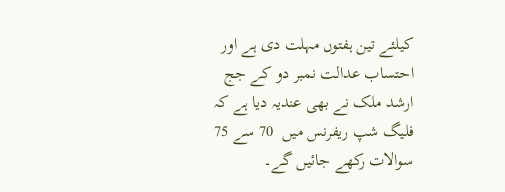کیلئے تین ہفتوں مہلت دی ہے اور احتساب عدالت نمبر دو کے جج ارشد ملک نے بھی عندیہ دیا ہے کہ فلیگ شپ ریفرنس میں  70 سے 75 سوالات رکھے جائیں گے۔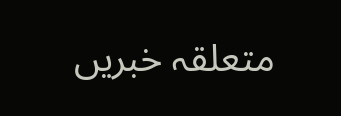متعلقہ خبریں